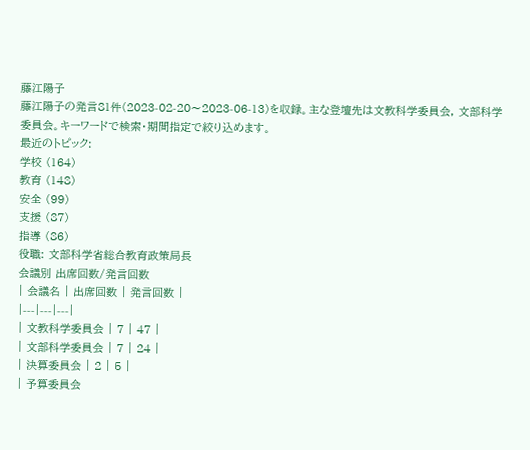藤江陽子
藤江陽子の発言81件(2023-02-20〜2023-06-13)を収録。主な登壇先は文教科学委員会, 文部科学委員会。キーワードで検索・期間指定で絞り込めます。
最近のトピック:
学校 (164)
教育 (148)
安全 (99)
支援 (87)
指導 (86)
役職: 文部科学省総合教育政策局長
会議別 出席回数/発言回数
| 会議名 | 出席回数 | 発言回数 |
|---|---|---|
| 文教科学委員会 | 7 | 47 |
| 文部科学委員会 | 7 | 24 |
| 決算委員会 | 2 | 5 |
| 予算委員会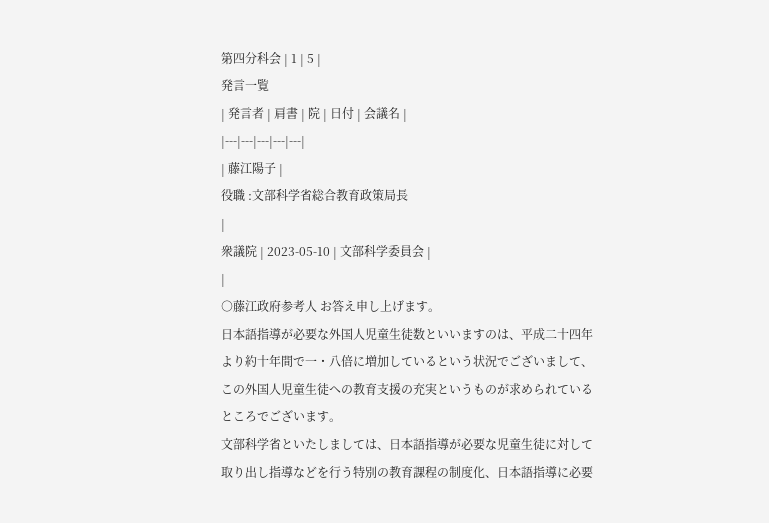第四分科会 | 1 | 5 |
発言一覧
| 発言者 | 肩書 | 院 | 日付 | 会議名 |
|---|---|---|---|---|
| 藤江陽子 |
役職 :文部科学省総合教育政策局長
|
衆議院 | 2023-05-10 | 文部科学委員会 |
|
○藤江政府参考人 お答え申し上げます。
日本語指導が必要な外国人児童生徒数といいますのは、平成二十四年より約十年間で一・八倍に増加しているという状況でございまして、この外国人児童生徒への教育支援の充実というものが求められているところでございます。
文部科学省といたしましては、日本語指導が必要な児童生徒に対して取り出し指導などを行う特別の教育課程の制度化、日本語指導に必要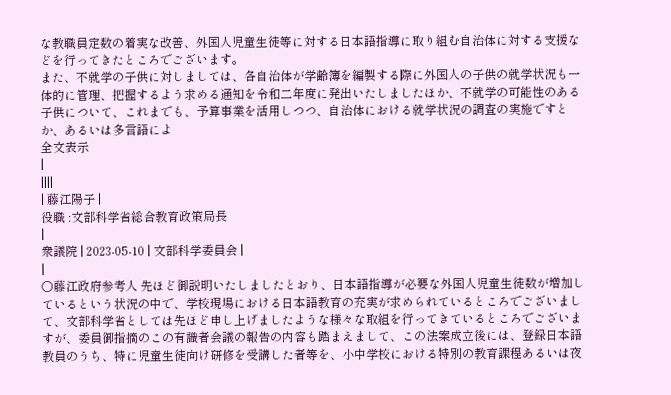な教職員定数の着実な改善、外国人児童生徒等に対する日本語指導に取り組む自治体に対する支援などを行ってきたところでございます。
また、不就学の子供に対しましては、各自治体が学齢簿を編製する際に外国人の子供の就学状況も一体的に管理、把握するよう求める通知を令和二年度に発出いたしましたほか、不就学の可能性のある子供について、これまでも、予算事業を活用しつつ、自治体における就学状況の調査の実施ですとか、あるいは多言語によ
全文表示
|
||||
| 藤江陽子 |
役職 :文部科学省総合教育政策局長
|
衆議院 | 2023-05-10 | 文部科学委員会 |
|
○藤江政府参考人 先ほど御説明いたしましたとおり、日本語指導が必要な外国人児童生徒数が増加しているという状況の中で、学校現場における日本語教育の充実が求められているところでございまして、文部科学省としては先ほど申し上げましたような様々な取組を行ってきているところでございますが、委員御指摘のこの有識者会議の報告の内容も踏まえまして、この法案成立後には、登録日本語教員のうち、特に児童生徒向け研修を受講した者等を、小中学校における特別の教育課程あるいは夜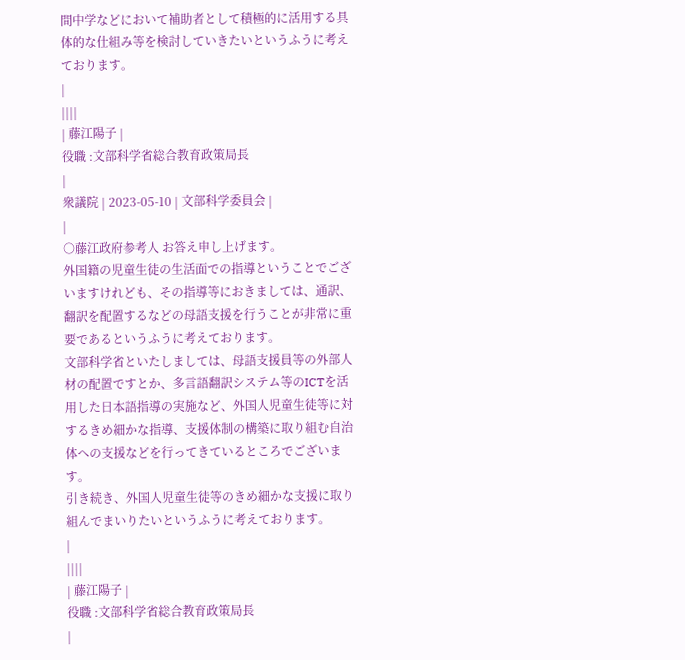間中学などにおいて補助者として積極的に活用する具体的な仕組み等を検討していきたいというふうに考えております。
|
||||
| 藤江陽子 |
役職 :文部科学省総合教育政策局長
|
衆議院 | 2023-05-10 | 文部科学委員会 |
|
○藤江政府参考人 お答え申し上げます。
外国籍の児童生徒の生活面での指導ということでございますけれども、その指導等におきましては、通訳、翻訳を配置するなどの母語支援を行うことが非常に重要であるというふうに考えております。
文部科学省といたしましては、母語支援員等の外部人材の配置ですとか、多言語翻訳システム等のICTを活用した日本語指導の実施など、外国人児童生徒等に対するきめ細かな指導、支援体制の構築に取り組む自治体への支援などを行ってきているところでございます。
引き続き、外国人児童生徒等のきめ細かな支援に取り組んでまいりたいというふうに考えております。
|
||||
| 藤江陽子 |
役職 :文部科学省総合教育政策局長
|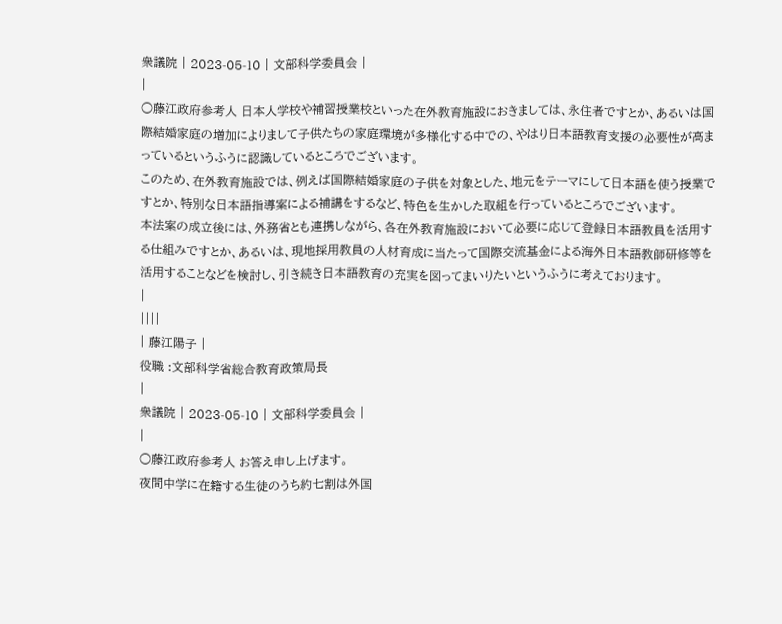衆議院 | 2023-05-10 | 文部科学委員会 |
|
○藤江政府参考人 日本人学校や補習授業校といった在外教育施設におきましては、永住者ですとか、あるいは国際結婚家庭の増加によりまして子供たちの家庭環境が多様化する中での、やはり日本語教育支援の必要性が高まっているというふうに認識しているところでございます。
このため、在外教育施設では、例えば国際結婚家庭の子供を対象とした、地元をテーマにして日本語を使う授業ですとか、特別な日本語指導案による補講をするなど、特色を生かした取組を行っているところでございます。
本法案の成立後には、外務省とも連携しながら、各在外教育施設において必要に応じて登録日本語教員を活用する仕組みですとか、あるいは、現地採用教員の人材育成に当たって国際交流基金による海外日本語教師研修等を活用することなどを検討し、引き続き日本語教育の充実を図ってまいりたいというふうに考えております。
|
||||
| 藤江陽子 |
役職 :文部科学省総合教育政策局長
|
衆議院 | 2023-05-10 | 文部科学委員会 |
|
○藤江政府参考人 お答え申し上げます。
夜間中学に在籍する生徒のうち約七割は外国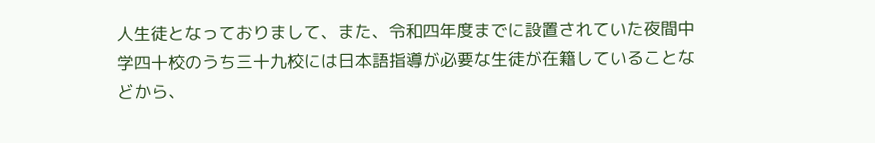人生徒となっておりまして、また、令和四年度までに設置されていた夜間中学四十校のうち三十九校には日本語指導が必要な生徒が在籍していることなどから、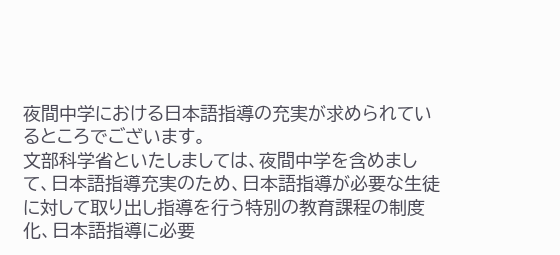夜間中学における日本語指導の充実が求められているところでございます。
文部科学省といたしましては、夜間中学を含めまして、日本語指導充実のため、日本語指導が必要な生徒に対して取り出し指導を行う特別の教育課程の制度化、日本語指導に必要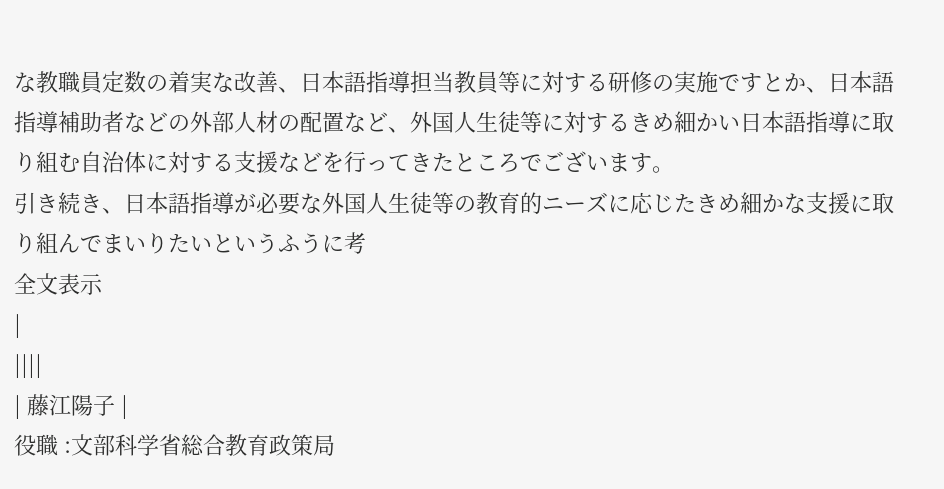な教職員定数の着実な改善、日本語指導担当教員等に対する研修の実施ですとか、日本語指導補助者などの外部人材の配置など、外国人生徒等に対するきめ細かい日本語指導に取り組む自治体に対する支援などを行ってきたところでございます。
引き続き、日本語指導が必要な外国人生徒等の教育的ニーズに応じたきめ細かな支援に取り組んでまいりたいというふうに考
全文表示
|
||||
| 藤江陽子 |
役職 :文部科学省総合教育政策局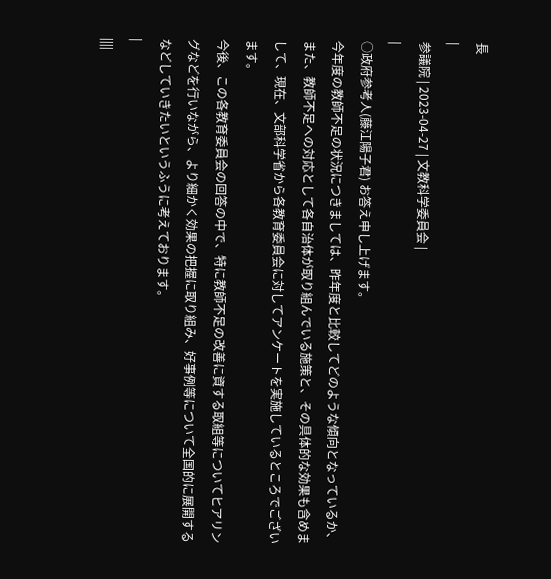長
|
参議院 | 2023-04-27 | 文教科学委員会 |
|
○政府参考人(藤江陽子君) お答え申し上げます。
今年度の教師不足の状況につきましては、昨年度と比較してどのような傾向となっているか、また、教師不足への対応として各自治体が取り組んでいる施策と、その具体的な効果も含めまして、現在、文部科学省から各教育委員会に対してアンケートを実施しているところでございます。
今後、この各教育委員会の回答の中で、特に教師不足の改善に資する取組等についてヒアリングなどを行いながら、より細かく効果の把握に取り組み、好事例等について全国的に展開するなどしていきたいというふうに考えております。
|
||||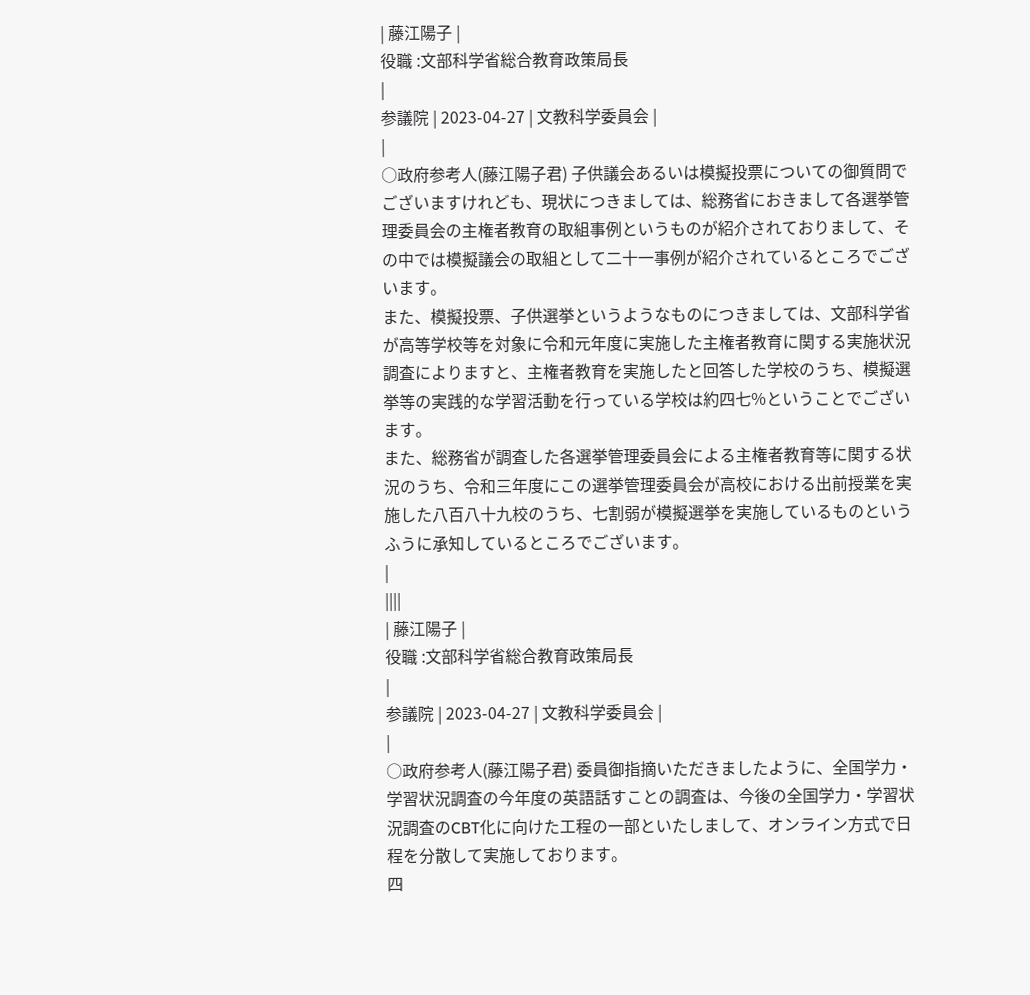| 藤江陽子 |
役職 :文部科学省総合教育政策局長
|
参議院 | 2023-04-27 | 文教科学委員会 |
|
○政府参考人(藤江陽子君) 子供議会あるいは模擬投票についての御質問でございますけれども、現状につきましては、総務省におきまして各選挙管理委員会の主権者教育の取組事例というものが紹介されておりまして、その中では模擬議会の取組として二十一事例が紹介されているところでございます。
また、模擬投票、子供選挙というようなものにつきましては、文部科学省が高等学校等を対象に令和元年度に実施した主権者教育に関する実施状況調査によりますと、主権者教育を実施したと回答した学校のうち、模擬選挙等の実践的な学習活動を行っている学校は約四七%ということでございます。
また、総務省が調査した各選挙管理委員会による主権者教育等に関する状況のうち、令和三年度にこの選挙管理委員会が高校における出前授業を実施した八百八十九校のうち、七割弱が模擬選挙を実施しているものというふうに承知しているところでございます。
|
||||
| 藤江陽子 |
役職 :文部科学省総合教育政策局長
|
参議院 | 2023-04-27 | 文教科学委員会 |
|
○政府参考人(藤江陽子君) 委員御指摘いただきましたように、全国学力・学習状況調査の今年度の英語話すことの調査は、今後の全国学力・学習状況調査のCBT化に向けた工程の一部といたしまして、オンライン方式で日程を分散して実施しております。
四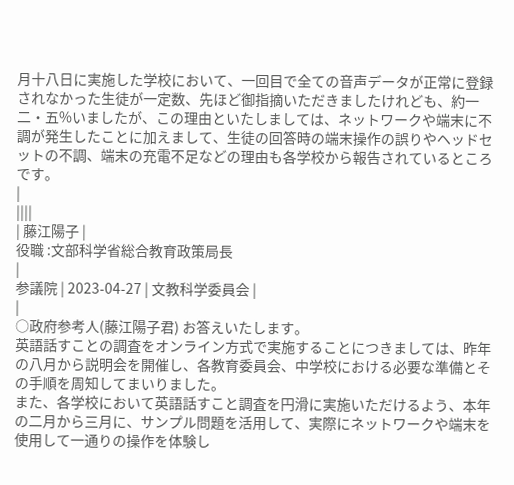月十八日に実施した学校において、一回目で全ての音声データが正常に登録されなかった生徒が一定数、先ほど御指摘いただきましたけれども、約一二・五%いましたが、この理由といたしましては、ネットワークや端末に不調が発生したことに加えまして、生徒の回答時の端末操作の誤りやヘッドセットの不調、端末の充電不足などの理由も各学校から報告されているところです。
|
||||
| 藤江陽子 |
役職 :文部科学省総合教育政策局長
|
参議院 | 2023-04-27 | 文教科学委員会 |
|
○政府参考人(藤江陽子君) お答えいたします。
英語話すことの調査をオンライン方式で実施することにつきましては、昨年の八月から説明会を開催し、各教育委員会、中学校における必要な準備とその手順を周知してまいりました。
また、各学校において英語話すこと調査を円滑に実施いただけるよう、本年の二月から三月に、サンプル問題を活用して、実際にネットワークや端末を使用して一通りの操作を体験し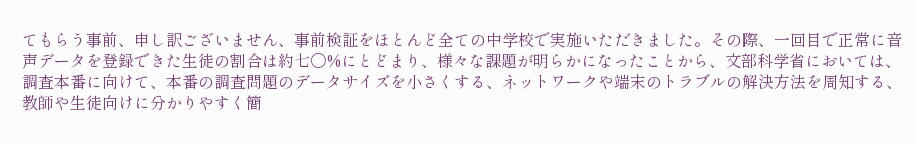てもらう事前、申し訳ございません、事前検証をほとんど全ての中学校で実施いただきました。その際、一回目で正常に音声データを登録できた生徒の割合は約七〇%にとどまり、様々な課題が明らかになったことから、文部科学省においては、調査本番に向けて、本番の調査問題のデータサイズを小さくする、ネットワークや端末のトラブルの解決方法を周知する、教師や生徒向けに分かりやすく簡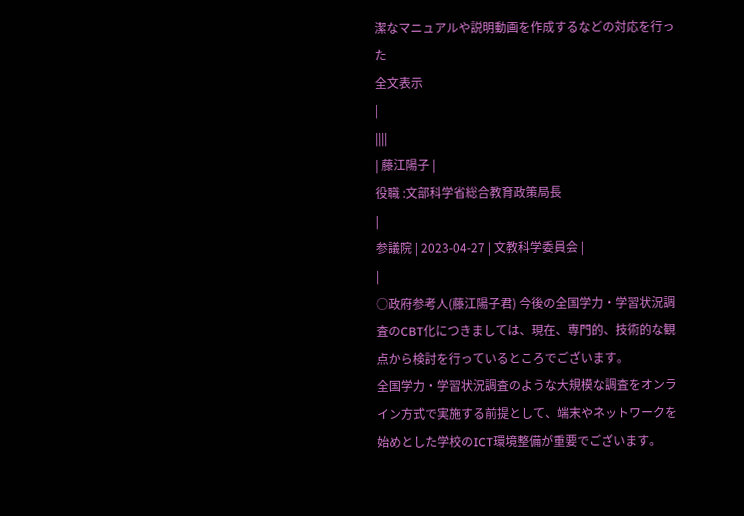潔なマニュアルや説明動画を作成するなどの対応を行った
全文表示
|
||||
| 藤江陽子 |
役職 :文部科学省総合教育政策局長
|
参議院 | 2023-04-27 | 文教科学委員会 |
|
○政府参考人(藤江陽子君) 今後の全国学力・学習状況調査のCBT化につきましては、現在、専門的、技術的な観点から検討を行っているところでございます。
全国学力・学習状況調査のような大規模な調査をオンライン方式で実施する前提として、端末やネットワークを始めとした学校のICT環境整備が重要でございます。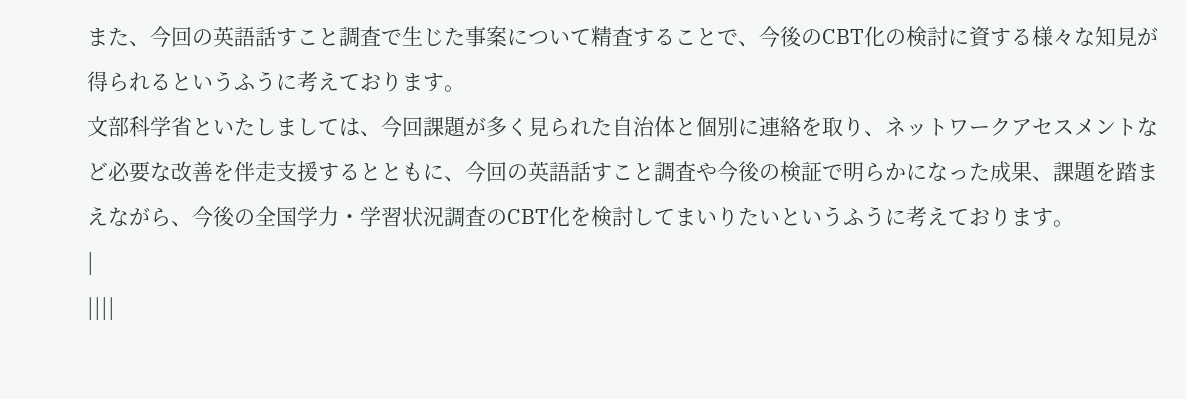また、今回の英語話すこと調査で生じた事案について精査することで、今後のCBT化の検討に資する様々な知見が得られるというふうに考えております。
文部科学省といたしましては、今回課題が多く見られた自治体と個別に連絡を取り、ネットワークアセスメントなど必要な改善を伴走支援するとともに、今回の英語話すこと調査や今後の検証で明らかになった成果、課題を踏まえながら、今後の全国学力・学習状況調査のCBT化を検討してまいりたいというふうに考えております。
|
||||